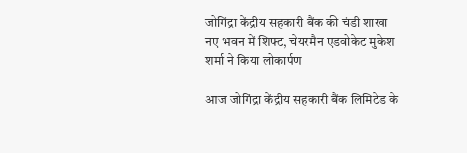जोगिंद्रा केंद्रीय सहकारी बैंक की चंडी शाखा नए भवन में शिफ्ट, चेयरमैन एडवोकेट मुकेश शर्मा ने किया लोकार्पण

आज जोगिंद्रा केंद्रीय सहकारी बैंक लिमिटेड के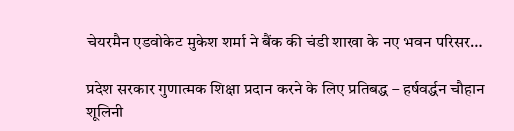चेयरमैन एडवोकेट मुकेश शर्मा ने बैंक की चंडी शाखा के नए भवन परिसर…

प्रदेश सरकार गुणात्मक शिक्षा प्रदान करने के लिए प्रतिबद्ध – हर्षवर्द्धन चौहान शूलिनी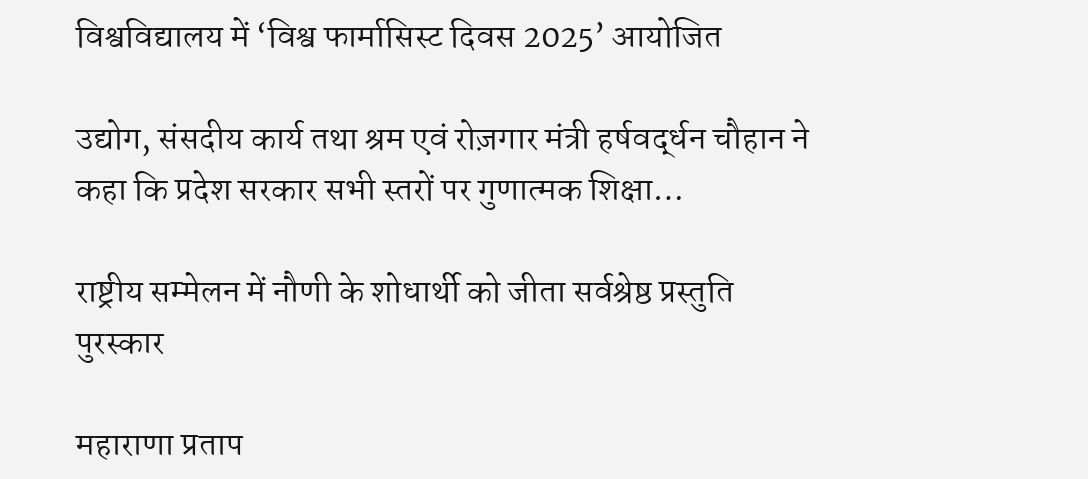विश्वविद्यालय में ‘विश्व फार्मासिस्ट दिवस 2025’ आयोजित

उद्योग, संसदीय कार्य तथा श्रम एवं रोज़गार मंत्री हर्षवर्द्धन चौहान ने कहा कि प्रदेश सरकार सभी स्तरों पर गुणात्मक शिक्षा…

राष्ट्रीय सम्मेलन में नौणी के शोधार्थी को जीता सर्वश्रेष्ठ प्रस्तुति पुरस्कार

महाराणा प्रताप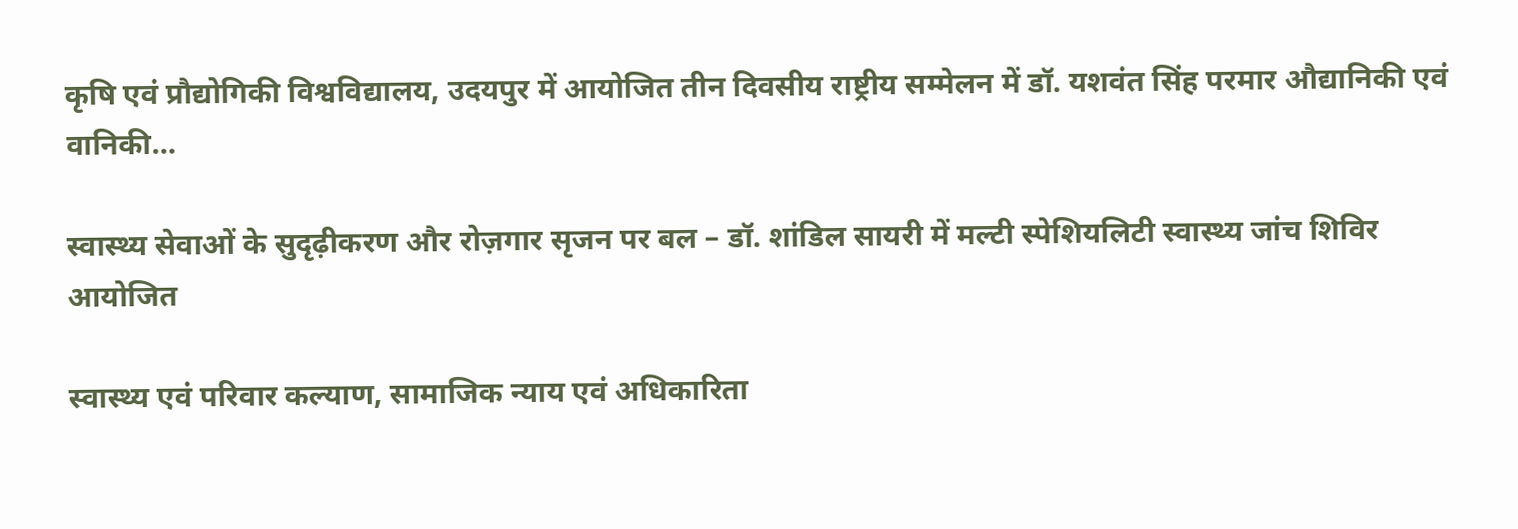कृषि एवं प्रौद्योगिकी विश्वविद्यालय, उदयपुर में आयोजित तीन दिवसीय राष्ट्रीय सम्मेलन में डॉ. यशवंत सिंह परमार औद्यानिकी एवं वानिकी…

स्वास्थ्य सेवाओं के सुदृढ़ीकरण और रोज़गार सृजन पर बल – डॉ. शांडिल सायरी में मल्टी स्पेशियलिटी स्वास्थ्य जांच शिविर आयोजित

स्वास्थ्य एवं परिवार कल्याण, सामाजिक न्याय एवं अधिकारिता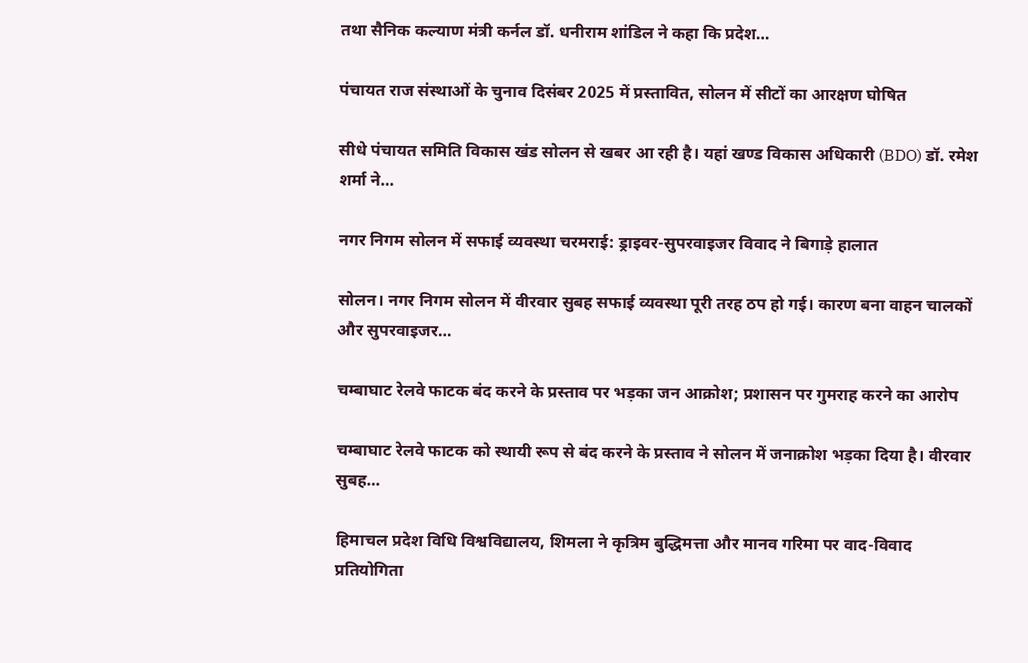तथा सैनिक कल्याण मंत्री कर्नल डॉ. धनीराम शांडिल ने कहा कि प्रदेश…

पंचायत राज संस्थाओं के चुनाव दिसंबर 2025 में प्रस्तावित, सोलन में सीटों का आरक्षण घोषित

सीधे पंचायत समिति विकास खंड सोलन से खबर आ रही है। यहां खण्ड विकास अधिकारी (BDO) डॉ. रमेश शर्मा ने…

नगर निगम सोलन में सफाई व्यवस्था चरमराई: ड्राइवर-सुपरवाइजर विवाद ने बिगाड़े हालात

सोलन। नगर निगम सोलन में वीरवार सुबह सफाई व्यवस्था पूरी तरह ठप हो गई। कारण बना वाहन चालकों और सुपरवाइजर…

चम्बाघाट रेलवे फाटक बंद करने के प्रस्ताव पर भड़का जन आक्रोश; प्रशासन पर गुमराह करने का आरोप

चम्बाघाट रेलवे फाटक को स्थायी रूप से बंद करने के प्रस्ताव ने सोलन में जनाक्रोश भड़का दिया है। वीरवार सुबह…

हिमाचल प्रदेश विधि विश्वविद्यालय, शिमला ने कृत्रिम बुद्धिमत्ता और मानव गरिमा पर वाद-विवाद प्रतियोगिता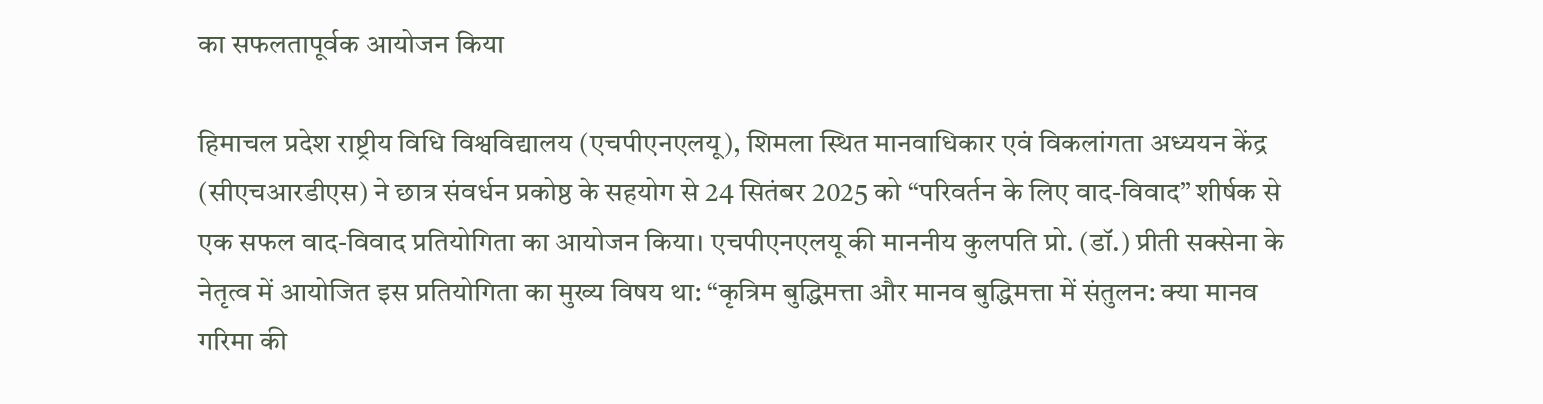का सफलतापूर्वक आयोजन किया

हिमाचल प्रदेश राष्ट्रीय विधि विश्वविद्यालय (एचपीएनएलयू), शिमला स्थित मानवाधिकार एवं विकलांगता अध्ययन केंद्र (सीएचआरडीएस) ने छात्र संवर्धन प्रकोष्ठ के सहयोग से 24 सितंबर 2025 को “परिवर्तन के लिए वाद-विवाद” शीर्षक से एक सफल वाद-विवाद प्रतियोगिता का आयोजन किया। एचपीएनएलयू की माननीय कुलपति प्रो. (डॉ.) प्रीती सक्सेना के नेतृत्व में आयोजित इस प्रतियोगिता का मुख्य विषय था: “कृत्रिम बुद्धिमत्ता और मानव बुद्धिमत्ता में संतुलन: क्या मानव गरिमा की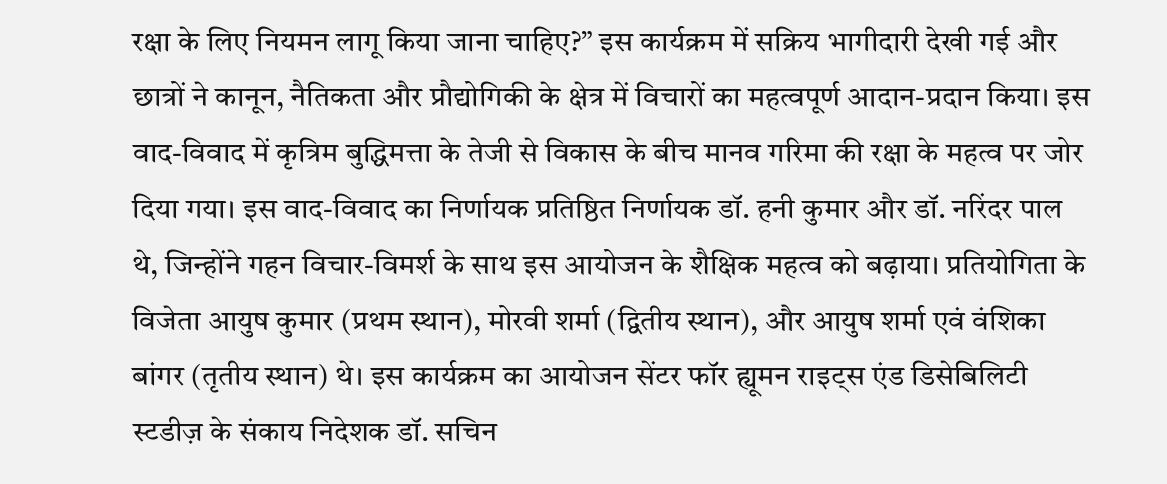रक्षा के लिए नियमन लागू किया जाना चाहिए?” इस कार्यक्रम में सक्रिय भागीदारी देखी गई और छात्रों ने कानून, नैतिकता और प्रौद्योगिकी के क्षेत्र में विचारों का महत्वपूर्ण आदान-प्रदान किया। इस वाद-विवाद में कृत्रिम बुद्धिमत्ता के तेजी से विकास के बीच मानव गरिमा की रक्षा के महत्व पर जोर दिया गया। इस वाद-विवाद का निर्णायक प्रतिष्ठित निर्णायक डॉ. हनी कुमार और डॉ. नरिंदर पाल थे, जिन्होंने गहन विचार-विमर्श के साथ इस आयोजन के शैक्षिक महत्व को बढ़ाया। प्रतियोगिता के विजेता आयुष कुमार (प्रथम स्थान), मोरवी शर्मा (द्वितीय स्थान), और आयुष शर्मा एवं वंशिका बांगर (तृतीय स्थान) थे। इस कार्यक्रम का आयोजन सेंटर फॉर ह्यूमन राइट्स एंड डिसेबिलिटी स्टडीज़ के संकाय निदेशक डॉ. सचिन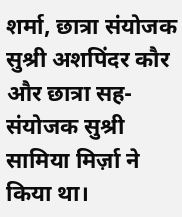शर्मा, छात्रा संयोजक सुश्री अशपिंदर कौर और छात्रा सह-संयोजक सुश्री सामिया मिर्ज़ा ने किया था।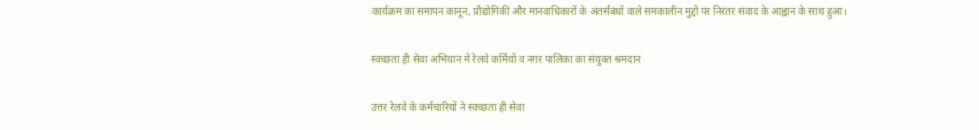कार्यक्रम का समापन कानून, प्रौद्योगिकी और मानवाधिकारों के अंतर्संबंधों वाले समकालीन मुद्दों पर निरंतर संवाद के आह्वान के साथ हुआ।

स्वच्छता ही सेवा अभियान में रेलवे कर्मियों व नगर पालिका का संयुक्त श्रमदान

उत्तर रेलवे के कर्मचारियों ने स्वच्छता ही सेवा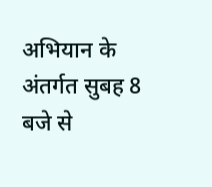अभियान के अंतर्गत सुबह 8 बजे से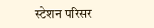स्टेशन परिसर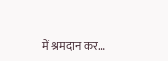में श्रमदान कर…